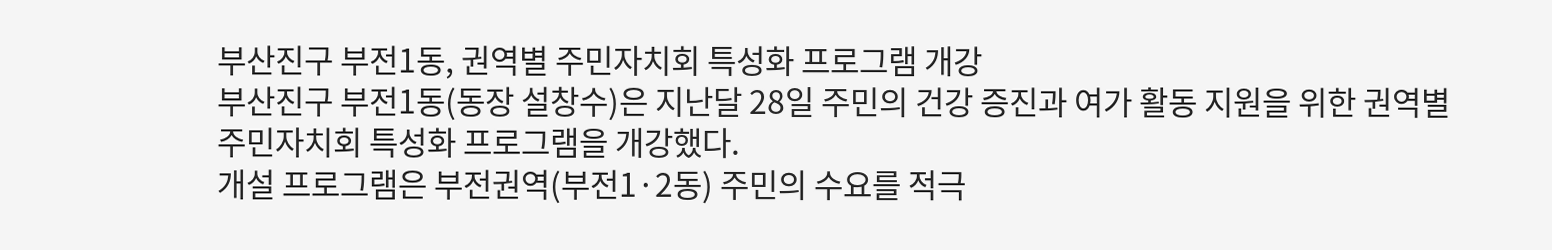부산진구 부전1동, 권역별 주민자치회 특성화 프로그램 개강
부산진구 부전1동(동장 설창수)은 지난달 28일 주민의 건강 증진과 여가 활동 지원을 위한 권역별 주민자치회 특성화 프로그램을 개강했다.
개설 프로그램은 부전권역(부전1·2동) 주민의 수요를 적극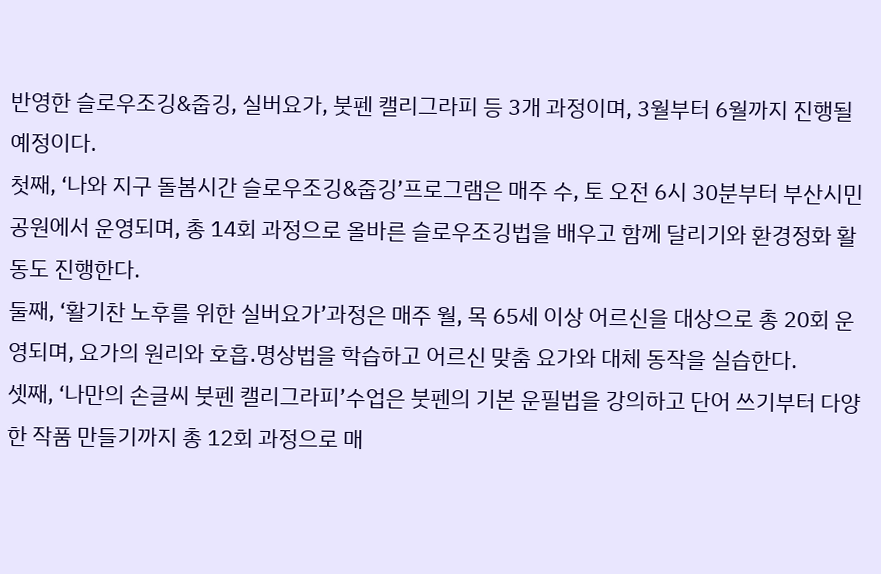반영한 슬로우조깅&줍깅, 실버요가, 붓펜 캘리그라피 등 3개 과정이며, 3월부터 6월까지 진행될 예정이다.
첫째, ‘나와 지구 돌봄시간 슬로우조깅&줍깅’프로그램은 매주 수, 토 오전 6시 30분부터 부산시민공원에서 운영되며, 총 14회 과정으로 올바른 슬로우조깅법을 배우고 함께 달리기와 환경정화 활동도 진행한다.
둘째, ‘활기찬 노후를 위한 실버요가’과정은 매주 월, 목 65세 이상 어르신을 대상으로 총 20회 운영되며, 요가의 원리와 호흡․명상법을 학습하고 어르신 맞춤 요가와 대체 동작을 실습한다.
셋째, ‘나만의 손글씨 붓펜 캘리그라피’수업은 붓펜의 기본 운필법을 강의하고 단어 쓰기부터 다양한 작품 만들기까지 총 12회 과정으로 매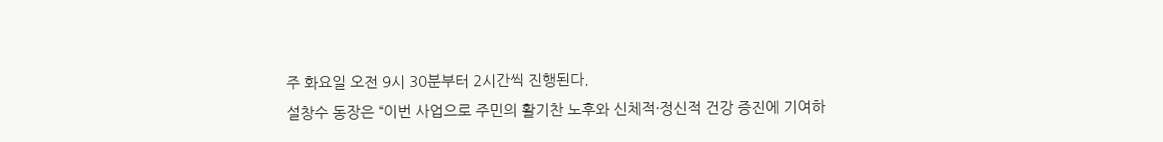주 화요일 오전 9시 30분부터 2시간씩 진행된다.
설창수 동장은 “이번 사업으로 주민의 활기찬 노후와 신체적·정신적 건강 증진에 기여하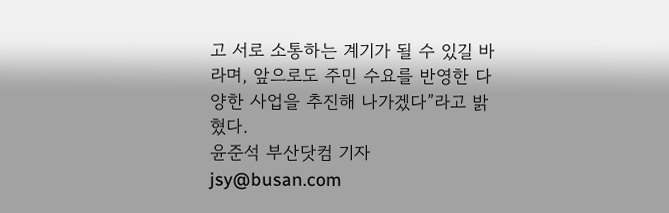고 서로 소통하는 계기가 될 수 있길 바라며, 앞으로도 주민 수요를 반영한 다양한 사업을 추진해 나가겠다”라고 밝혔다.
윤준석 부산닷컴 기자 jsy@busan.com